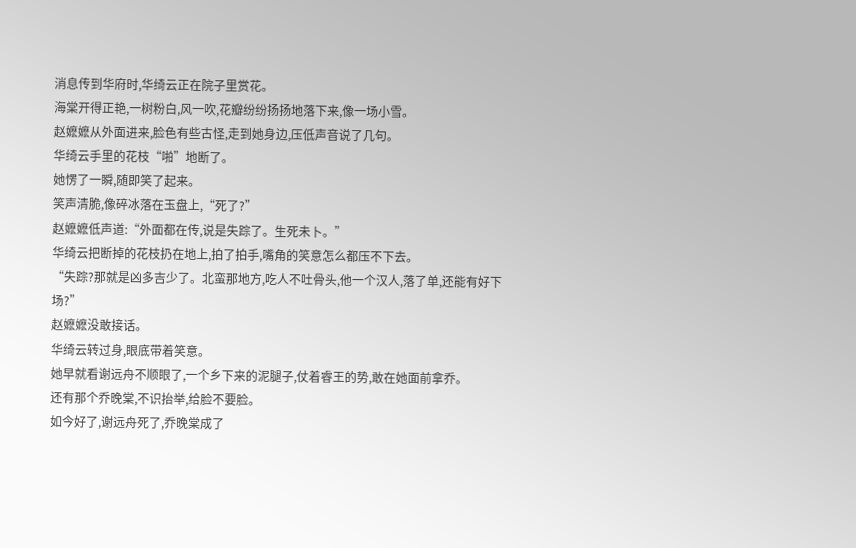消息传到华府时,华绮云正在院子里赏花。
海棠开得正艳,一树粉白,风一吹,花瓣纷纷扬扬地落下来,像一场小雪。
赵嬷嬷从外面进来,脸色有些古怪,走到她身边,压低声音说了几句。
华绮云手里的花枝“啪”地断了。
她愣了一瞬,随即笑了起来。
笑声清脆,像碎冰落在玉盘上,“死了?”
赵嬷嬷低声道:“外面都在传,说是失踪了。生死未卜。”
华绮云把断掉的花枝扔在地上,拍了拍手,嘴角的笑意怎么都压不下去。
“失踪?那就是凶多吉少了。北蛮那地方,吃人不吐骨头,他一个汉人,落了单,还能有好下场?”
赵嬷嬷没敢接话。
华绮云转过身,眼底带着笑意。
她早就看谢远舟不顺眼了,一个乡下来的泥腿子,仗着睿王的势,敢在她面前拿乔。
还有那个乔晚棠,不识抬举,给脸不要脸。
如今好了,谢远舟死了,乔晚棠成了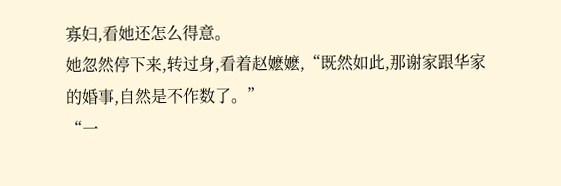寡妇,看她还怎么得意。
她忽然停下来,转过身,看着赵嬷嬷,“既然如此,那谢家跟华家的婚事,自然是不作数了。”
“一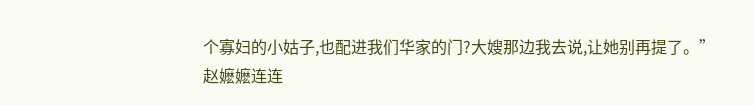个寡妇的小姑子,也配进我们华家的门?大嫂那边我去说,让她别再提了。”
赵嬷嬷连连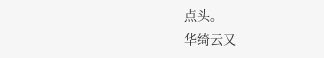点头。
华绮云又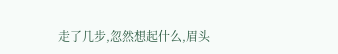走了几步,忽然想起什么,眉头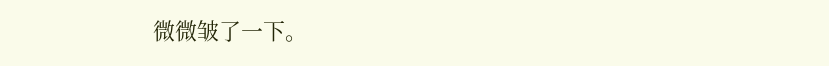微微皱了一下。